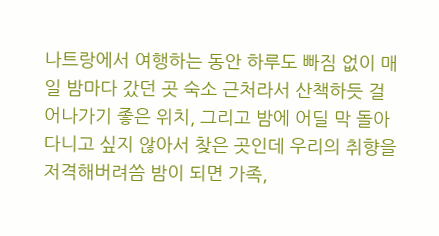나트랑에서 여행하는 동안 하루도 빠짐 없이 매일 밤마다 갔던 곳 숙소 근처라서 산책하듯 걸어나가기 좋은 위치, 그리고 밤에 어딜 막 돌아다니고 싶지 않아서 찾은 곳인데 우리의 취향을 저격해버려씀 밤이 되면 가족,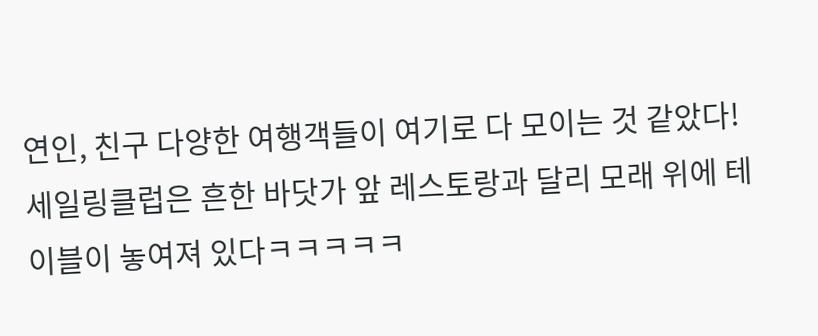연인, 친구 다양한 여행객들이 여기로 다 모이는 것 같았다! 세일링클럽은 흔한 바닷가 앞 레스토랑과 달리 모래 위에 테이블이 놓여져 있다ㅋㅋㅋㅋㅋ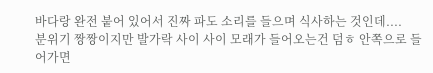바다랑 완전 붙어 있어서 진짜 파도 소리를 들으며 식사하는 것인데....
분위기 짱짱이지만 발가락 사이 사이 모래가 들어오는건 덤ㅎ 안쪽으로 들어가면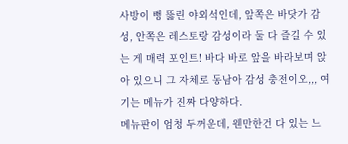사방이 뻥 뚫린 야외석인데, 앞쪽은 바닷가 감성, 안쪽은 레스토랑 감성이라 둘 다 즐길 수 있는 게 매력 포인트! 바다 바로 앞을 바라보며 앉아 있으니 그 자체로 동남아 감성 충전이오,,, 여기는 메뉴가 진짜 다양하다.
메뉴판이 엄청 두꺼운데, 웬만한건 다 있는 느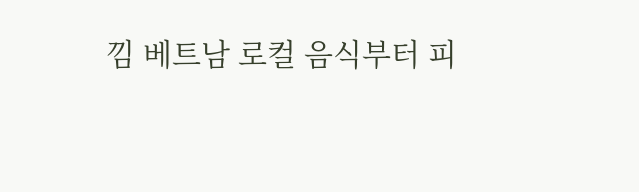낌 베트남 로컬 음식부터 피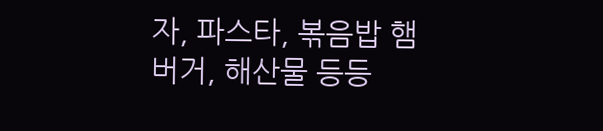자, 파스타, 볶음밥 햄버거, 해산물 등등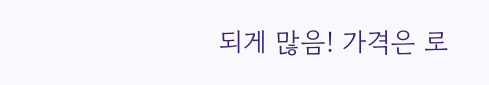되게 많음! 가격은 로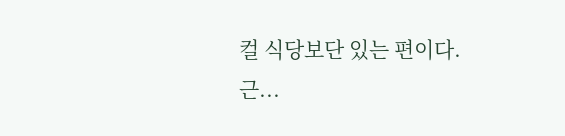컬 식당보단 있는 편이다.
근...